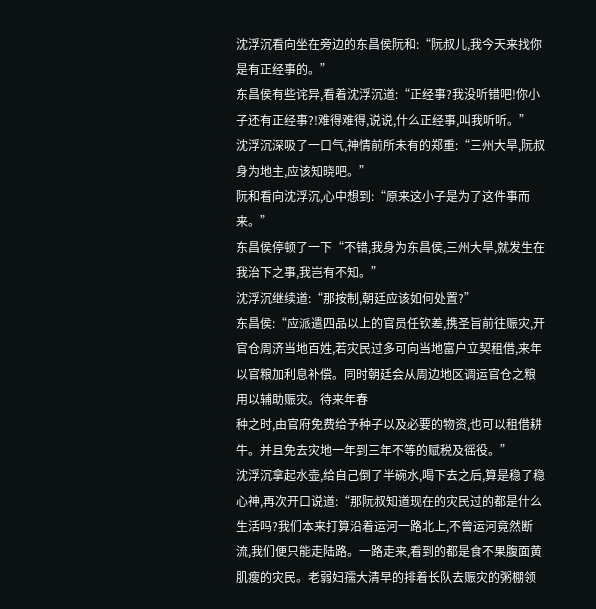沈浮沉看向坐在旁边的东昌侯阮和:“阮叔儿,我今天来找你是有正经事的。”
东昌侯有些诧异,看着沈浮沉道:“正经事?我没听错吧!你小子还有正经事?!难得难得,说说,什么正经事,叫我听听。”
沈浮沉深吸了一口气,神情前所未有的郑重:“三州大旱,阮叔身为地主,应该知晓吧。”
阮和看向沈浮沉,心中想到:“原来这小子是为了这件事而来。”
东昌侯停顿了一下“不错,我身为东昌侯,三州大旱,就发生在我治下之事,我岂有不知。”
沈浮沉继续道:“那按制,朝廷应该如何处置?”
东昌侯:“应派遣四品以上的官员任钦差,携圣旨前往赈灾,开官仓周济当地百姓,若灾民过多可向当地富户立契租借,来年以官粮加利息补偿。同时朝廷会从周边地区调运官仓之粮用以辅助赈灾。待来年春
种之时,由官府免费给予种子以及必要的物资,也可以租借耕牛。并且免去灾地一年到三年不等的赋税及徭役。”
沈浮沉拿起水壶,给自己倒了半碗水,喝下去之后,算是稳了稳心神,再次开口说道:“那阮叔知道现在的灾民过的都是什么生活吗?我们本来打算沿着运河一路北上,不曾运河竟然断流,我们便只能走陆路。一路走来,看到的都是食不果腹面黄肌瘦的灾民。老弱妇孺大清早的排着长队去赈灾的粥棚领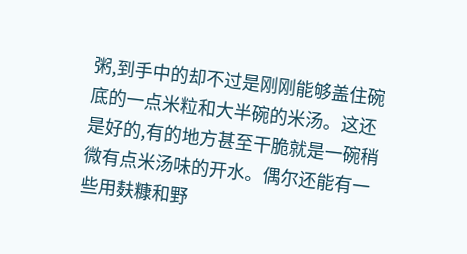粥,到手中的却不过是刚刚能够盖住碗底的一点米粒和大半碗的米汤。这还是好的,有的地方甚至干脆就是一碗稍微有点米汤味的开水。偶尔还能有一些用麸糠和野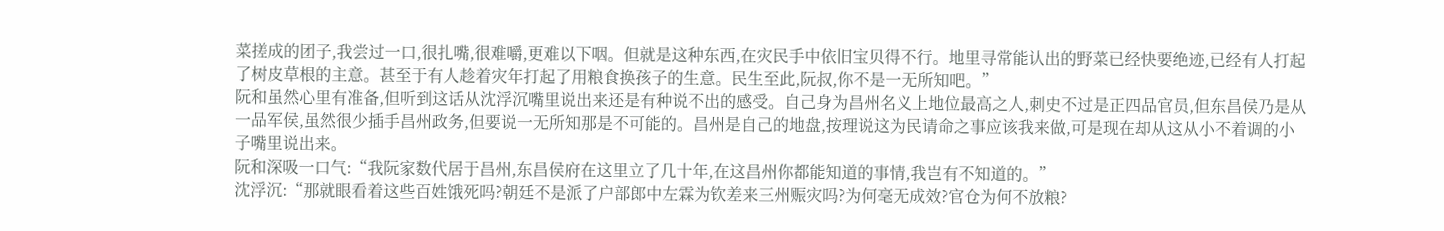菜搓成的团子,我尝过一口,很扎嘴,很难嚼,更难以下咽。但就是这种东西,在灾民手中依旧宝贝得不行。地里寻常能认出的野菜已经快要绝迹,已经有人打起了树皮草根的主意。甚至于有人趁着灾年打起了用粮食换孩子的生意。民生至此,阮叔,你不是一无所知吧。”
阮和虽然心里有准备,但听到这话从沈浮沉嘴里说出来还是有种说不出的感受。自己身为昌州名义上地位最高之人,刺史不过是正四品官员,但东昌侯乃是从一品军侯,虽然很少插手昌州政务,但要说一无所知那是不可能的。昌州是自己的地盘,按理说这为民请命之事应该我来做,可是现在却从这从小不着调的小子嘴里说出来。
阮和深吸一口气:“我阮家数代居于昌州,东昌侯府在这里立了几十年,在这昌州你都能知道的事情,我岂有不知道的。”
沈浮沉:“那就眼看着这些百姓饿死吗?朝廷不是派了户部郎中左霖为钦差来三州赈灾吗?为何毫无成效?官仓为何不放粮?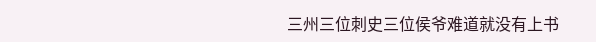三州三位刺史三位侯爷难道就没有上书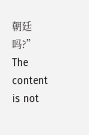朝廷吗?”
The content is not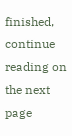finished, continue reading on the next page